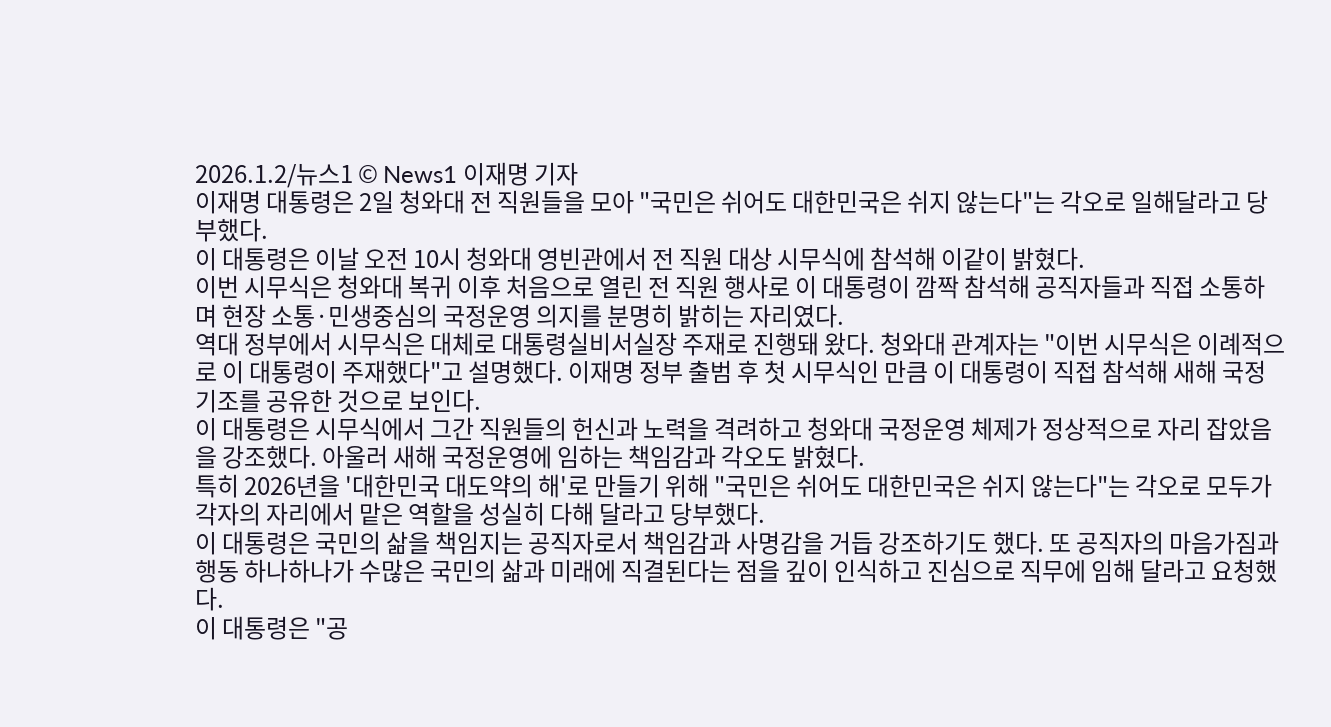2026.1.2/뉴스1 © News1 이재명 기자
이재명 대통령은 2일 청와대 전 직원들을 모아 "국민은 쉬어도 대한민국은 쉬지 않는다"는 각오로 일해달라고 당부했다.
이 대통령은 이날 오전 10시 청와대 영빈관에서 전 직원 대상 시무식에 참석해 이같이 밝혔다.
이번 시무식은 청와대 복귀 이후 처음으로 열린 전 직원 행사로 이 대통령이 깜짝 참석해 공직자들과 직접 소통하며 현장 소통·민생중심의 국정운영 의지를 분명히 밝히는 자리였다.
역대 정부에서 시무식은 대체로 대통령실비서실장 주재로 진행돼 왔다. 청와대 관계자는 "이번 시무식은 이례적으로 이 대통령이 주재했다"고 설명했다. 이재명 정부 출범 후 첫 시무식인 만큼 이 대통령이 직접 참석해 새해 국정 기조를 공유한 것으로 보인다.
이 대통령은 시무식에서 그간 직원들의 헌신과 노력을 격려하고 청와대 국정운영 체제가 정상적으로 자리 잡았음을 강조했다. 아울러 새해 국정운영에 임하는 책임감과 각오도 밝혔다.
특히 2026년을 '대한민국 대도약의 해'로 만들기 위해 "국민은 쉬어도 대한민국은 쉬지 않는다"는 각오로 모두가 각자의 자리에서 맡은 역할을 성실히 다해 달라고 당부했다.
이 대통령은 국민의 삶을 책임지는 공직자로서 책임감과 사명감을 거듭 강조하기도 했다. 또 공직자의 마음가짐과 행동 하나하나가 수많은 국민의 삶과 미래에 직결된다는 점을 깊이 인식하고 진심으로 직무에 임해 달라고 요청했다.
이 대통령은 "공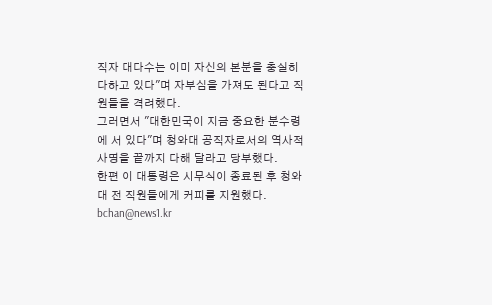직자 대다수는 이미 자신의 본분을 충실히 다하고 있다"며 자부심을 가져도 된다고 직원들을 격려했다.
그러면서 "대한민국이 지금 중요한 분수령에 서 있다"며 청와대 공직자로서의 역사적 사명을 끝까지 다해 달라고 당부했다.
한편 이 대통령은 시무식이 종료된 후 청와대 전 직원들에게 커피를 지원했다.
bchan@news1.kr